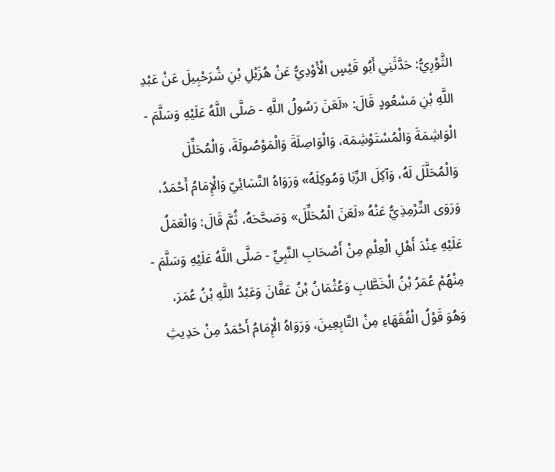الثَّوْرِيُّ: حَدَّثَنِي أَبُو قَيْسٍ الْأَوْدِيُّ عَنْ هُزَيْلِ بْنِ شُرَحْبِيلَ عَنْ عَبْدِ اللَّهِ بْنِ مَسْعُودٍ قَالَ: «لَعَنَ رَسُولُ اللَّهِ - صَلَّى اللَّهُ عَلَيْهِ وَسَلَّمَ - الْوَاشِمَةَ وَالْمُسْتَوْشِمَة، وَالْوَاصِلَةَ وَالْمَوْصُولَةَ، وَالْمُحَلِّلَ وَالْمُحَلَّلَ لَهُ، وَآكِلَ الرِّبَا وَمُوكِلَهُ» وَرَوَاهُ النَّسَائِيّ وَالْإِمَامُ أَحْمَدُ، وَرَوَى التِّرْمِذِيُّ عَنْهُ «لَعَنَ الْمُحَلِّلَ» وَصَحَّحَهُ، ثُمَّ قَالَ: وَالْعَمَلُ عَلَيْهِ عِنْدَ أَهْلِ الْعِلْمِ مِنْ أَصْحَابِ النَّبِيِّ - صَلَّى اللَّهُ عَلَيْهِ وَسَلَّمَ - مِنْهُمْ عُمَرُ بْنُ الْخَطَّابِ وَعُثْمَانُ بْنُ عَفَّانَ وَعَبْدُ اللَّهِ بْنُ عُمَرَ، وَهُوَ قَوْلُ الْفُقَهَاءِ مِنْ التَّابِعِينَ، وَرَوَاهُ الْإِمَامُ أَحْمَدُ مِنْ حَدِيثِ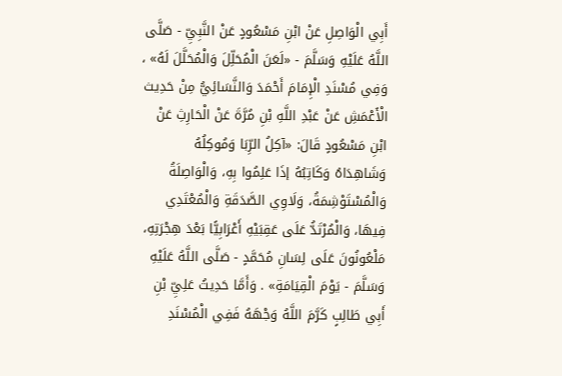أَبِي الْوَاصِلِ عَنْ ابْنِ مَسْعُودٍ عَنْ النَّبِيِّ - صَلَّى اللَّهُ عَلَيْهِ وَسَلَّمَ - «لَعَنَ الْمُحَلِّلَ وَالْمُحَلَّلَ لَهُ» ، وَفِي مُسْنَدِ الْإِمَامَ أَحْمَدَ وَالنَّسَائِيُّ مِنْ حَدِيث الْأَعْمَشِ عَنْ عَبْدِ اللَّهِ بْنِ مُرَّةَ عَنْ الْحَارِثِ عَنْ ابْنِ مَسْعُودٍ قَالَ: «آكِلُ الرِّبَا وَمُوكِلُهُ وَشَاهِدَاهُ وَكَاتِبُهُ إذَا عَلِمُوا بِهِ، وَالْوَاصِلَةُ وَالْمُسْتَوْشِمَةُ، وَلَاوِي الصَّدَقَةِ وَالْمُعْتَدِي فِيهَا، وَالْمُرْتَدُّ عَلَى عَقِبَيْهِ أَعْرَابِيًّا بَعْدَ هِجْرَتِهِ، مَلْعُونُونَ عَلَى لِسَانِ مُحَمَّدٍ - صَلَّى اللَّهُ عَلَيْهِ وَسَلَّمَ - يَوْمَ الْقِيَامَةِ» . وَأَمَّا حَدِيثُ عَلِيِّ بْنِ أَبِي طَالِبٍ كَرَّمَ اللَّهُ وَجْهَهُ فَفِي الْمُسْنَدِ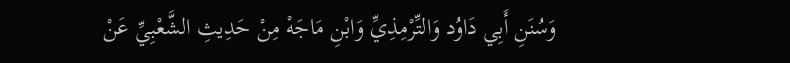وَسُنَنِ أَبِي دَاوُد وَالتِّرْمِذِيِّ وَابْنِ مَاجَهْ مِنْ حَدِيثِ الشَّعْبِيِّ عَنْ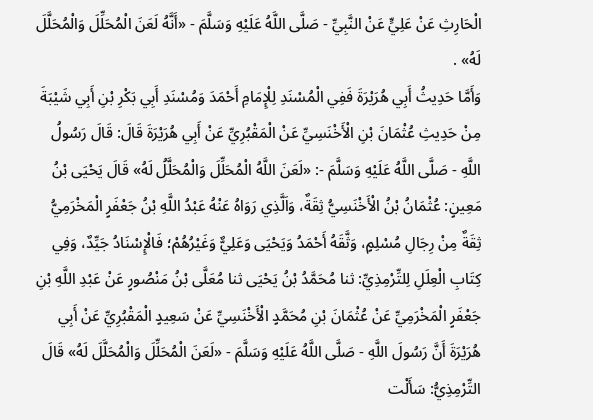الْحَارِثِ عَنْ عَلِيٍّ عَنْ النَّبِيِّ - صَلَّى اللَّهُ عَلَيْهِ وَسَلَّمَ - «أَنَّهُ لَعَنَ الْمُحَلِّلَ وَالْمُحَلَّلَ لَهُ» .
وَأَمَّا حَدِيثُ أَبِي هُرَيْرَةَ فَفِي الْمُسْنَدِ لِلْإِمَامِ أَحْمَدَ وَمُسْنَدِ أَبِي بَكْرِ بْنِ أَبِي شَيْبَةَ مِنْ حَدِيثِ عُثْمَانَ بْنِ الْأَخْنَسِيِّ عَنْ الْمَقْبُرِيِّ عَنْ أَبِي هُرَيْرَةَ قَالَ: قَالَ رَسُولُ اللَّهِ - صَلَّى اللَّهُ عَلَيْهِ وَسَلَّمَ -: «لَعَنَ اللَّهُ الْمُحَلِّلَ وَالْمُحَلَّلُ لَهُ» قَالَ يَحْيَى بْنُ مَعِينٍ: عُثْمَانُ بْنُ الْأَخْنَسِيُّ ثِقَةٌ، وَاَلَّذِي رَوَاهُ عَنْهُ عَبْدُ اللَّهِ بْنُ جَعْفَرٍ الْمَخْرَمِيُّ ثِقَةٌ مِنْ رِجَالِ مُسْلِمٍ، وَثَّقَهُ أَحْمَدُ وَيَحْيَى وَعَلِيٌّ وَغَيْرُهُمْ؛ فَالْإِسْنَادُ جَيِّدٌ، وَفِي كِتَابِ الْعِلَلِ لِلتِّرْمِذِيِّ: ثنا مُحَمَّدُ بْنُ يَحْيَى ثنا مُعَلَّى بْنُ مَنْصُورٍ عَنْ عَبْدِ اللَّهِ بْنِ جَعْفَرٍ الْمَخْرَمِيِّ عَنْ عُثْمَانَ بْنِ مُحَمَّدٍ الْأَخْنَسِيِّ عَنْ سَعِيدٍ الْمَقْبُرِيِّ عَنْ أَبِي هُرَيْرَةَ أَنَّ رَسُولَ اللَّهِ - صَلَّى اللَّهُ عَلَيْهِ وَسَلَّمَ - «لَعَنَ الْمُحَلِّلَ وَالْمُحَلَّلَ لَهُ» قَالَ التِّرْمِذِيُّ: سَأَلْت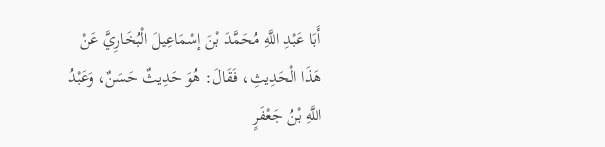أَبَا عَبْدِ اللَّهِ مُحَمَّدَ بْنَ إسْمَاعِيلَ الْبُخَارِيَّ عَنْ هَذَا الْحَدِيثِ، فَقَالَ: هُوَ حَدِيثٌ حَسَنٌ، وَعَبْدُ اللَّهِ بْنُ جَعْفَرٍ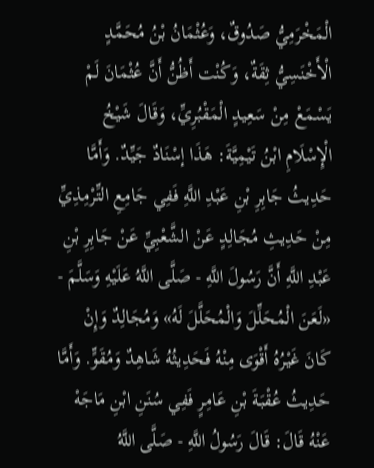الْمَخْرَمِيُّ صَدُوقٌ، وَعُثْمَانُ بْنُ مُحَمَّدٍ الْأَخْنَسِيُّ ثِقَةٌ، وَكُنْت أَظُنُّ أَنَّ عُثْمَانَ لَمْ يَسْمَعْ مِنْ سَعِيدٍ الْمَقْبُرِيِّ، وَقَالَ شَيْخُ الْإِسْلَامِ ابْنُ تَيْمِيَّةَ: هَذَا إسْنَادٌ جَيِّدٌ. وَأَمَّا حَدِيثُ جَابِرِ بْنِ عَبْدِ اللَّهِ فَفِي جَامِعِ التِّرْمِذِيِّ مِنْ حَدِيثِ مُجَالِدٍ عَنْ الشَّعْبِيِّ عَنْ جَابِرِ بْنِ عَبْدِ اللَّهِ أَنَّ رَسُولَ اللَّهِ - صَلَّى اللَّهُ عَلَيْهِ وَسَلَّمَ - «لَعَنَ الْمُحَلِّلَ وَالْمُحَلَّلَ لَهُ» وَمُجَالِدٌ وَإِنْ كَانَ غَيْرُهُ أَقْوَى مِنْهُ فَحَدِيثُهُ شَاهِدٌ وَمُقَوٍّ. وَأَمَّا حَدِيثُ عُقْبَةَ بْنِ عَامِرٍ فَفِي سُنَنِ ابْنِ مَاجَهْ عَنْهُ قَالَ: قَالَ رَسُولُ اللَّهِ - صَلَّى اللَّهُ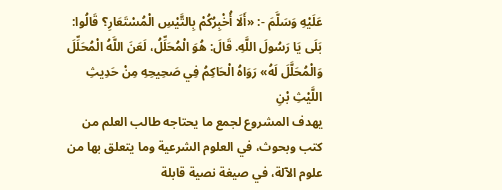عَلَيْهِ وَسَلَّمَ -: «أَلَا أُخْبِرُكُمْ بِالتَّيْسِ الْمُسْتَعَارِ؟ قَالُوا: بَلَى يَا رَسُولَ اللَّهِ. قَالَ: هُوَ الْمُحَلِّلُ، لَعَنَ اللَّهُ الْمُحَلِّلَ وَالْمُحَلَّلَ لَهُ» رَوَاهُ الْحَاكِمُ فِي صَحِيحِهِ مِنْ حَدِيثِ اللَّيْثِ بْنِ
يهدف المشروع لجمع ما يحتاجه طالب العلم من كتب وبحوث، في العلوم الشرعية وما يتعلق بها من علوم الآلة، في صيغة نصية قابلة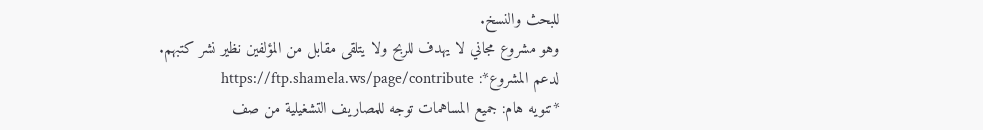للبحث والنسخ.
وهو مشروع مجاني لا يهدف للربح ولا يتلقى مقابل من المؤلفين نظير نشر كتبهم.
لدعم المشروع*: https://ftp.shamela.ws/page/contribute
*تنويه هام: جميع المساهمات توجه للمصاريف التشغيلية من صف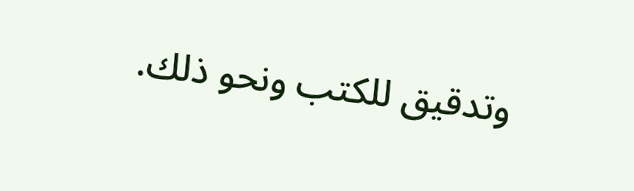وتدقيق للكتب ونحو ذلك.